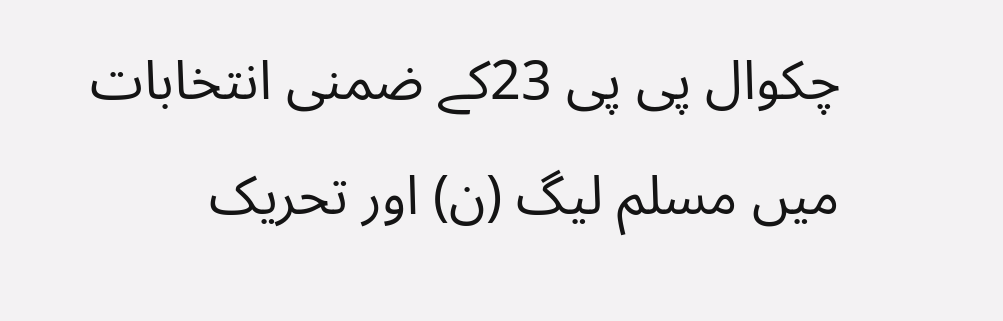چکوال پی پی 23کے ضمنی انتخابات میں مسلم لیگ (ن) اور تحریک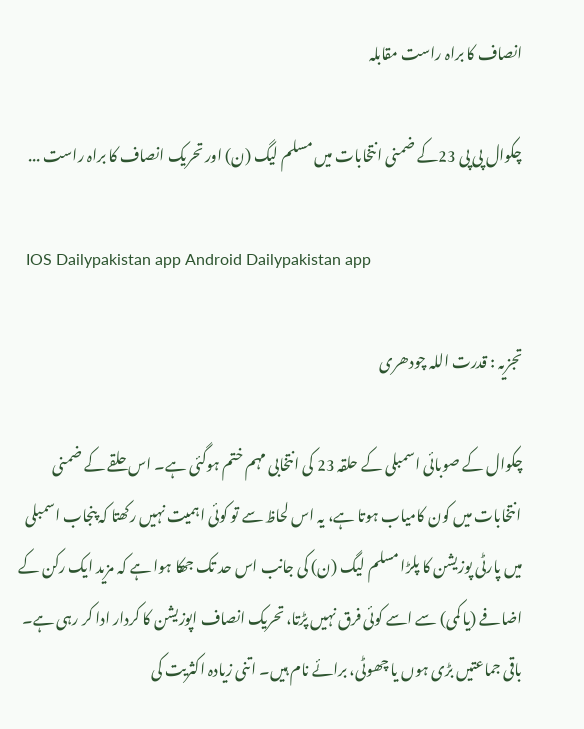انصاف کا براہ راست مقابلہ

چکوال پی پی 23کے ضمنی انتخابات میں مسلم لیگ (ن) اور تحریک انصاف کا براہ راست ...

  IOS Dailypakistan app Android Dailypakistan app

تجزیہ : قدرت اللہ چودھری

چکوال کے صوبائی اسمبلی کے حلقہ 23 کی انتخابی مہم ختم ہوگئی ہے۔ اس حلقے کے ضمنی انتخابات میں کون کامیاب ہوتا ہے، یہ اس لحاظ سے تو کوئی اہمیت نہیں رکھتا کہ پنجاب اسمبلی میں پارٹی پوزیشن کا پلڑا مسلم لیگ (ن) کی جانب اس حد تک جھکا ہوا ہے کہ مزید ایک رکن کے اضافے (یا کمی) سے اسے کوئی فرق نہیں پڑتا، تحریک انصاف اپوزیشن کا کردار ادا کر رہی ہے۔ باقی جماعتیں بڑی ہوں یا چھوٹی، برائے نام ہیں۔ اتنی زیادہ اکثریت کی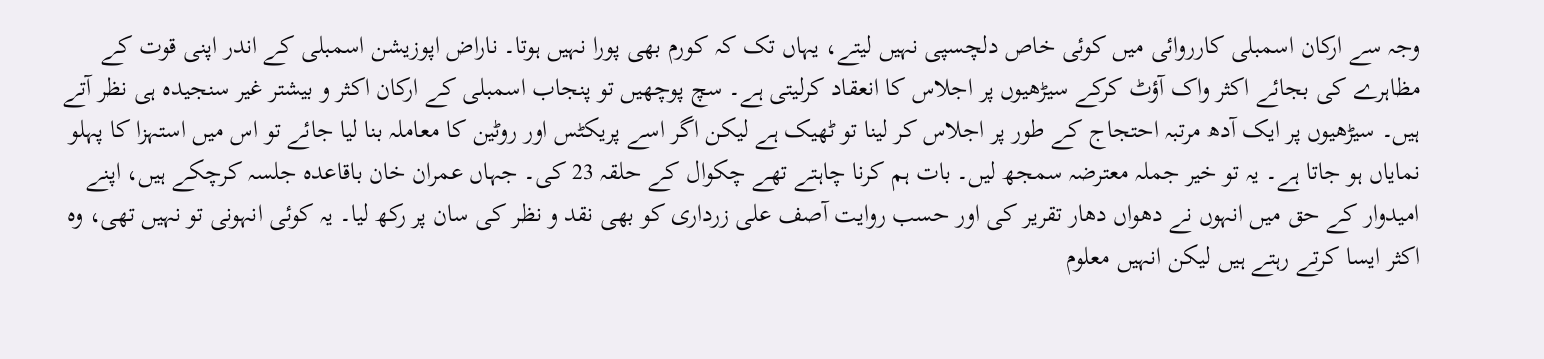وجہ سے ارکان اسمبلی کارروائی میں کوئی خاص دلچسپی نہیں لیتے، یہاں تک کہ کورم بھی پورا نہیں ہوتا۔ ناراض اپوزیشن اسمبلی کے اندر اپنی قوت کے مظاہرے کی بجائے اکثر واک آؤٹ کرکے سیڑھیوں پر اجلاس کا انعقاد کرلیتی ہے۔ سچ پوچھیں تو پنجاب اسمبلی کے ارکان اکثر و بیشتر غیر سنجیدہ ہی نظر آتے ہیں۔ سیڑھیوں پر ایک آدھ مرتبہ احتجاج کے طور پر اجلاس کر لینا تو ٹھیک ہے لیکن اگر اسے پریکٹس اور روٹین کا معاملہ بنا لیا جائے تو اس میں استہزا کا پہلو نمایاں ہو جاتا ہے۔ یہ تو خیر جملہ معترضہ سمجھ لیں۔ بات ہم کرنا چاہتے تھے چکوال کے حلقہ 23 کی۔ جہاں عمران خان باقاعدہ جلسہ کرچکے ہیں، اپنے امیدوار کے حق میں انہوں نے دھواں دھار تقریر کی اور حسب روایت آصف علی زرداری کو بھی نقد و نظر کی سان پر رکھ لیا۔ یہ کوئی انہونی تو نہیں تھی، وہ اکثر ایسا کرتے رہتے ہیں لیکن انہیں معلوم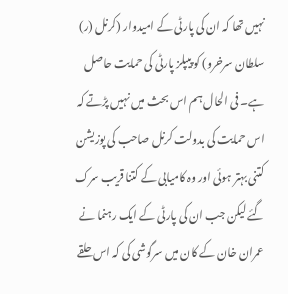نہیں تھا کہ ان کی پارٹی کے امیدوار (کرنل (ر) سلطان سرخرو) کو پیپلز پارٹی کی حمایت حاصل ہے۔ فی الحال ہم اس بحث میں نہیں پڑتے کہ اس حمایت کی بدولت کرنل صاحب کی پوزیشن کتنی بہتر ہوئی اور وہ کامیابی کے کتنا قریب سرک گئے لیکن جب ان کی پارٹی کے ایک رہنما نے عمران خان کے کان میں سرگوشی کی کہ اس حلقے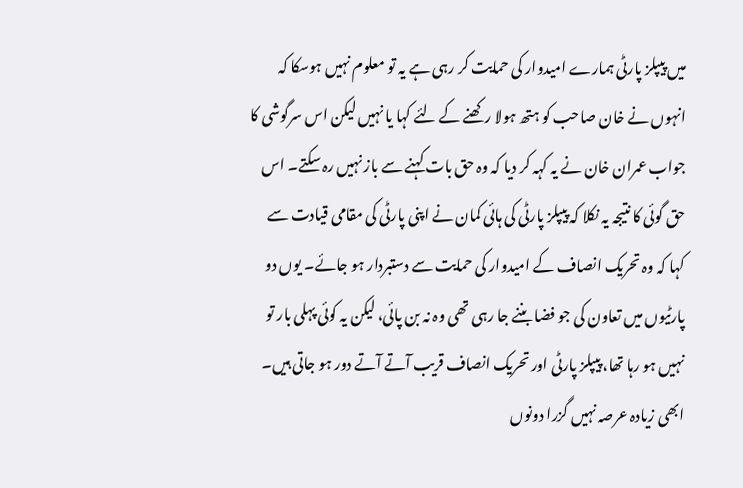میں پیپلز پارٹی ہمارے امیدوار کی حمایت کر رہی ہے یہ تو معلوم نہیں ہوسکا کہ انہوں نے خان صاحب کو ہتھ ہولا رکھنے کے لئے کہا یا نہیں لیکن اس سرگوشی کا جواب عمران خان نے یہ کہہ کر دیا کہ وہ حق بات کہنے سے باز نہیں رہ سکتے۔ اس حق گوئی کا نتیجہ یہ نکلا کہ پیپلز پارٹی کی ہائی کمان نے اپنی پارٹی کی مقامی قیادت سے کہا کہ وہ تحریک انصاف کے امیدوار کی حمایت سے دستبردار ہو جائے۔ یوں دو پارٹیوں میں تعاون کی جو فضا بننے جا رہی تھی وہ نہ بن پائی، لیکن یہ کوئی پہلی بار تو نہیں ہو رہا تھا، پیپلز پارٹی اور تحریک انصاف قریب آتے آتے دور ہو جاتی ہیں۔ ابھی زیادہ عرصہ نہیں گزرا دونوں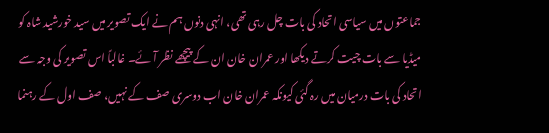جماعتوں میں سیاسی اتحاد کی بات چل رہی تھی، انہی دنوں ہم نے ایک تصویر میں سید خورشید شاہ کو میڈیا سے بات چیت کرتے دیکھا اور عمران خان ان کے پیچھے نظر آئے۔ غالباً اس تصویر کی وجہ سے اتحاد کی بات درمیان میں رہ گئی کیونکہ عمران خان اب دوسری صف کے نہیں، صف اول کے رہنما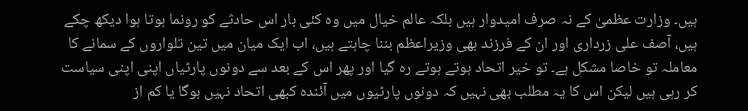ہیں۔ وزارت عظمیٰ کے نہ صرف امیدوار ہیں بلکہ عالم خیال میں وہ کئی بار اس حادثے کو رونما ہوتا ہوا دیکھ چکے ہیں، آصف علی زرداری اور ان کے فرزند بھی وزیراعظم بننا چاہتے ہیں، اب ایک میان میں تین تلواروں کے سمانے کا معاملہ تو خاصا مشکل ہے۔ تو خیر اتحاد ہوتے ہوتے رہ گیا اور پھر اس کے بعد سے دونوں پارٹیاں اپنی اپنی سیاست کر رہی ہیں لیکن اس کا یہ مطلب بھی نہیں کہ دونوں پارٹیوں میں آئندہ کبھی اتحاد نہیں ہوگا یا کم از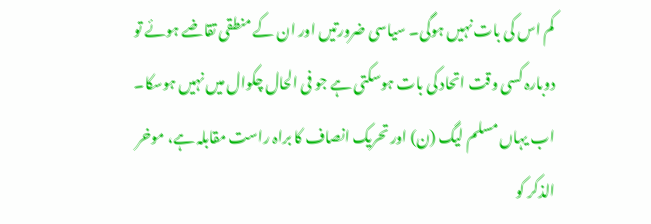کم اس کی بات نہیں ہوگی۔ سیاسی ضرورتیں اور ان کے منطقی تقاضے ہوئے تو دوبارہ کسی وقت اتحاد کی بات ہوسکتی ہے جو فی الحال چکوال میں نہیں ہوسکا۔
اب یہاں مسلم لیگ (ن) اور تحریک انصاف کا براہ راست مقابلہ ہے، موخر الذکر کو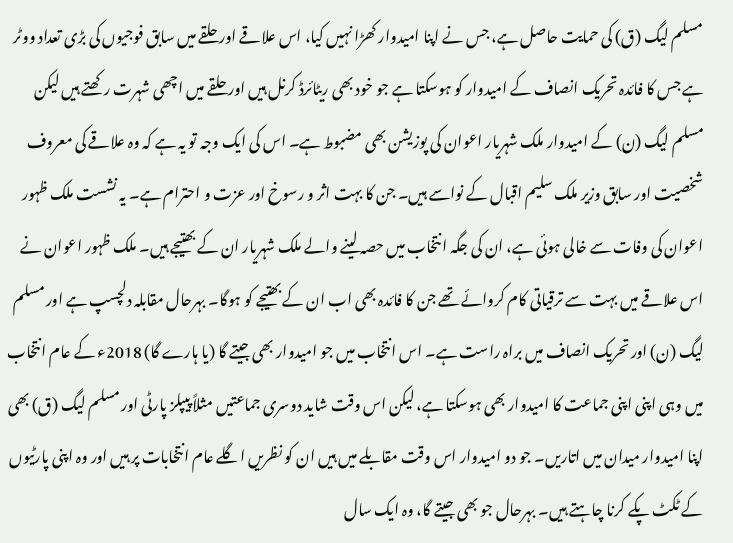مسلم لیگ (ق) کی حمایت حاصل ہے، جس نے اپنا امیدوار کھڑا نہیں کیا، اس علاقے اور حلقے میں سابق فوجیوں کی بڑی تعداد ووٹر ہے جس کا فائدہ تحریک انصاف کے امیدوار کو ہوسکتا ہے جو خود بھی ریٹائرڈ کرنل ہیں اور حلقے میں اچھی شہرت رکھتے ہیں لیکن مسلم لیگ (ن) کے امیدوار ملک شہریار اعوان کی پوزیشن بھی مضبوط ہے۔ اس کی ایک وجہ تو یہ ہے کہ وہ علاقے کی معروف شخصیت اور سابق وزیر ملک سلیم اقبال کے نواسے ہیں۔ جن کا بہت اثر و رسوخ اور عزت و احترام ہے۔ یہ نشست ملک ظہور اعوان کی وفات سے خالی ہوئی ہے، ان کی جگہ انتخاب میں حصہ لینے والے ملک شہریار ان کے بھتیجے ہیں۔ ملک ظہور اعوان نے اس علاقے میں بہت سے ترقیاتی کام کروائے تھے جن کا فائدہ بھی اب ان کے بھتیجے کو ہوگا۔ بہرحال مقابلہ دلچسپ ہے اور مسلم لیگ (ن) اور تحریک انصاف میں براہ راست ہے۔ اس انتخاب میں جو امیدوار بھی جیتے گا (یا ہارے گا) 2018ء کے عام انتخاب میں وہی اپنی اپنی جماعت کا امیدوار بھی ہوسکتا ہے، لیکن اس وقت شاید دوسری جماعتیں مثلاً پیپلز پارٹی اور مسلم لیگ (ق) بھی اپنا امیدوار میدان میں اتاریں۔ جو دو امیدوار اس وقت مقابلے میں ہیں ان کو نظریں اگلے عام انتخابات پر ہیں اور وہ اپنی پارٹیوں کے ٹکٹ پکے کرنا چاہتے ہیں۔ بہرحال جو بھی جیتے گا، وہ ایک سال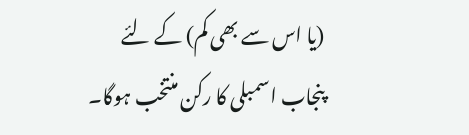(یا اس سے بھی کم) کے لئے پنجاب اسمبلی کا رکن منتخب ہوگا۔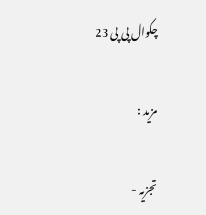چکوال پی پی 23

مزید :

تجزیہ -